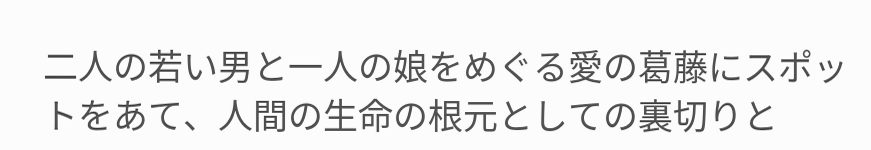二人の若い男と一人の娘をめぐる愛の葛藤にスポットをあて、人間の生命の根元としての裏切りと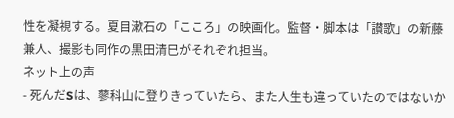性を凝視する。夏目漱石の「こころ」の映画化。監督・脚本は「讃歌」の新藤兼人、撮影も同作の黒田清巳がそれぞれ担当。
ネット上の声
- 死んだSは、蓼科山に登りきっていたら、また人生も違っていたのではないか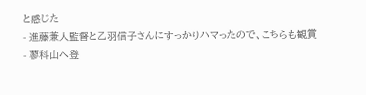と感じた
- 進藤兼人監督と乙羽信子さんにすっかりハマったので、こちらも観賞
- 蓼科山へ登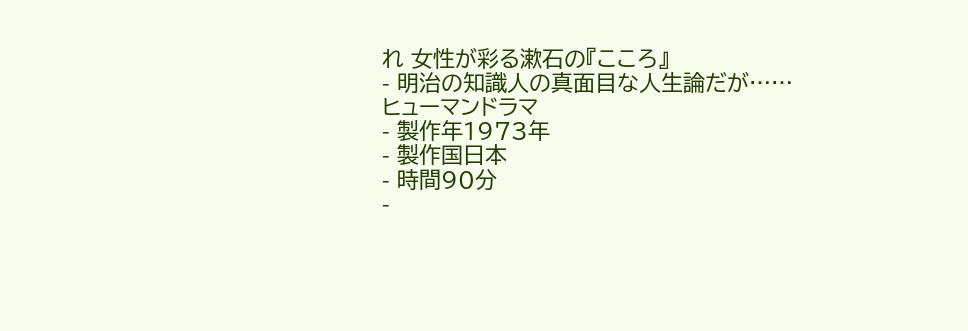れ 女性が彩る漱石の『こころ』
- 明治の知識人の真面目な人生論だが……
ヒューマンドラマ
- 製作年1973年
- 製作国日本
- 時間90分
-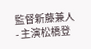監督新藤兼人
- 主演松橋登